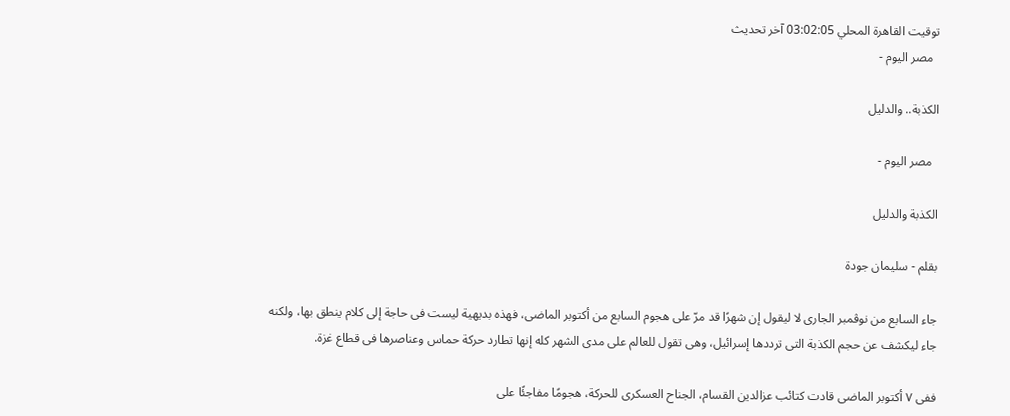توقيت القاهرة المحلي 03:02:05 آخر تحديث
  مصر اليوم -

الكذبة.. والدليل

  مصر اليوم -

الكذبة والدليل

بقلم - سليمان جودة

جاء السابع من نوڤمبر الجارى لا ليقول إن شهرًا قد مرّ على هجوم السابع من أكتوبر الماضى، فهذه بديهية ليست فى حاجة إلى كلام ينطق بها، ولكنه جاء ليكشف عن حجم الكذبة التى ترددها إسرائيل، وهى تقول للعالم على مدى الشهر كله إنها تطارد حركة حماس وعناصرها فى قطاع غزة.

ففى ٧ أكتوبر الماضى قادت كتائب عزالدين القسام، الجناح العسكرى للحركة، هجومًا مفاجئًا على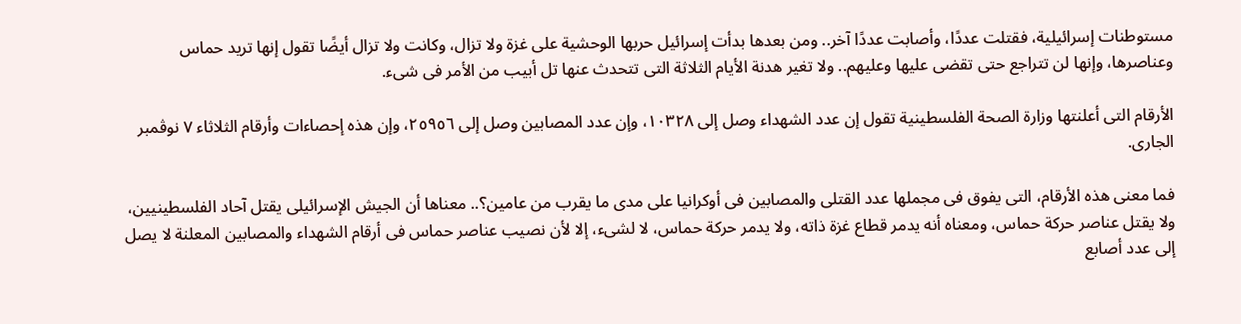مستوطنات إسرائيلية، فقتلت عددًا، وأصابت عددًا آخر.. ومن بعدها بدأت إسرائيل حربها الوحشية على غزة ولا تزال، وكانت ولا تزال أيضًا تقول إنها تريد حماس وعناصرها، وإنها لن تتراجع حتى تقضى عليها وعليهم.. ولا تغير هدنة الأيام الثلاثة التى تتحدث عنها تل أبيب من الأمر فى شىء.

الأرقام التى أعلنتها وزارة الصحة الفلسطينية تقول إن عدد الشهداء وصل إلى ١٠٣٢٨، وإن عدد المصابين وصل إلى ٢٥٩٥٦، وإن هذه إحصاءات وأرقام الثلاثاء ٧ نوڤمبر الجارى.

فما معنى هذه الأرقام، التى يفوق فى مجملها عدد القتلى والمصابين فى أوكرانيا على مدى ما يقرب من عامين؟.. معناها أن الجيش الإسرائيلى يقتل آحاد الفلسطينيين، ولا يقتل عناصر حركة حماس، ومعناه أنه يدمر قطاع غزة ذاته، ولا يدمر حركة حماس، لا لشىء، إلا لأن نصيب عناصر حماس فى أرقام الشهداء والمصابين المعلنة لا يصل إلى عدد أصابع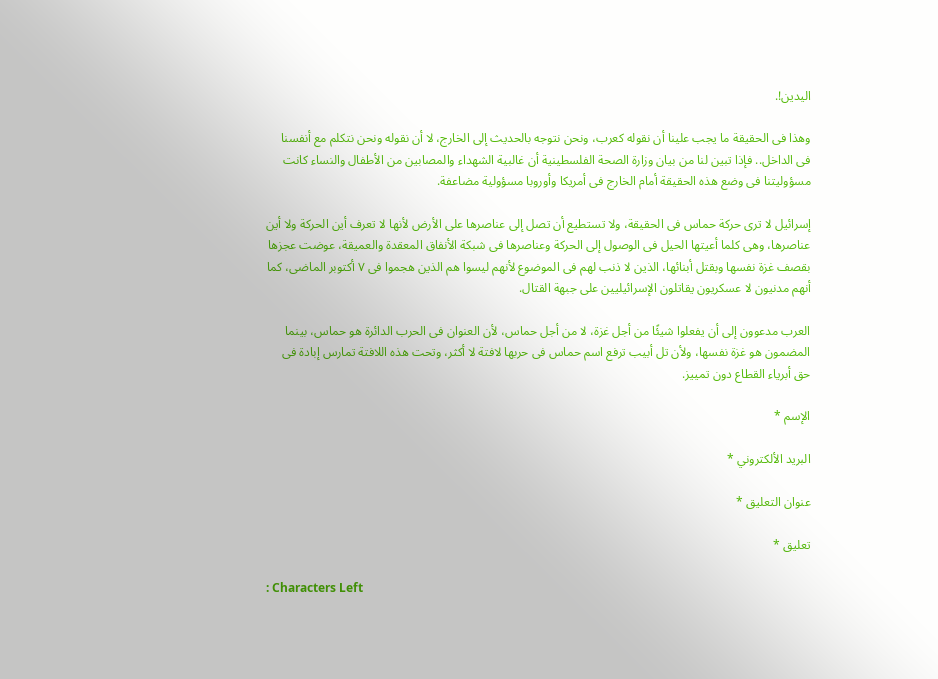اليدين!.

وهذا فى الحقيقة ما يجب علينا أن نقوله كعرب، ونحن نتوجه بالحديث إلى الخارج، لا أن نقوله ونحن نتكلم مع أنفسنا فى الداخل.. فإذا تبين لنا من بيان وزارة الصحة الفلسطينية أن غالبية الشهداء والمصابين من الأطفال والنساء كانت مسؤوليتنا فى وضع هذه الحقيقة أمام الخارج فى أمريكا وأوروبا مسؤولية مضاعفة.

إسرائيل لا ترى حركة حماس فى الحقيقة، ولا تستطيع أن تصل إلى عناصرها على الأرض لأنها لا تعرف أين الحركة ولا أين عناصرها، وهى كلما أعيتها الحيل فى الوصول إلى الحركة وعناصرها فى شبكة الأنفاق المعقدة والعميقة، عوضت عجزها بقصف غزة نفسها وبقتل أبنائها، الذين لا ذنب لهم فى الموضوع لأنهم ليسوا هم الذين هجموا فى ٧ أكتوبر الماضى، كما أنهم مدنيون لا عسكريون يقاتلون الإسرائيليين على جبهة القتال.

العرب مدعوون إلى أن يفعلوا شيئًا من أجل غزة، لا من أجل حماس، لأن العنوان فى الحرب الدائرة هو حماس، بينما المضمون هو غزة نفسها، ولأن تل أبيب ترفع اسم حماس فى حربها لافتة لا أكثر، وتحت هذه اللافتة تمارس إبادة فى حق أبرياء القطاع دون تمييز.

الإسم *

البريد الألكتروني *

عنوان التعليق *

تعليق *

: Characters Left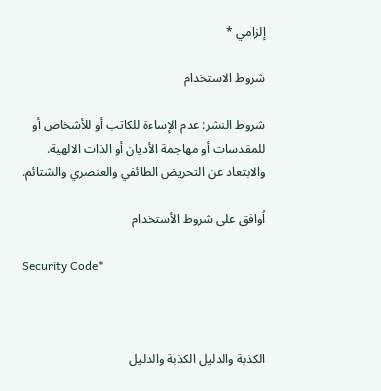إلزامي *

شروط الاستخدام

شروط النشر: عدم الإساءة للكاتب أو للأشخاص أو للمقدسات أو مهاجمة الأديان أو الذات الالهية. والابتعاد عن التحريض الطائفي والعنصري والشتائم.

اُوافق على شروط الأستخدام

Security Code*



الكذبة والدليل الكذبة والدليل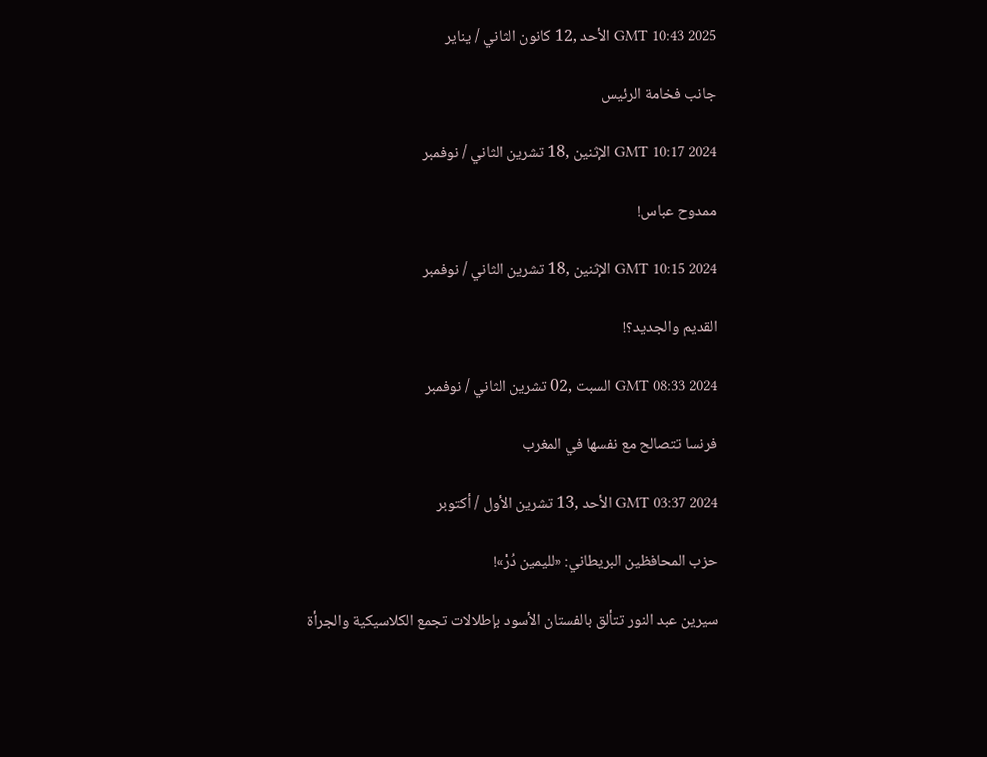GMT 10:43 2025 الأحد ,12 كانون الثاني / يناير

جانب فخامة الرئيس

GMT 10:17 2024 الإثنين ,18 تشرين الثاني / نوفمبر

ممدوح عباس!

GMT 10:15 2024 الإثنين ,18 تشرين الثاني / نوفمبر

القديم والجديد؟!

GMT 08:33 2024 السبت ,02 تشرين الثاني / نوفمبر

فرنسا تتصالح مع نفسها في المغرب

GMT 03:37 2024 الأحد ,13 تشرين الأول / أكتوبر

حزب المحافظين البريطاني: «لليمين دُرْ»!

سيرين عبد النور تتألق بالفستان الأسود بإطلالات تجمع الكلاسيكية والجرأة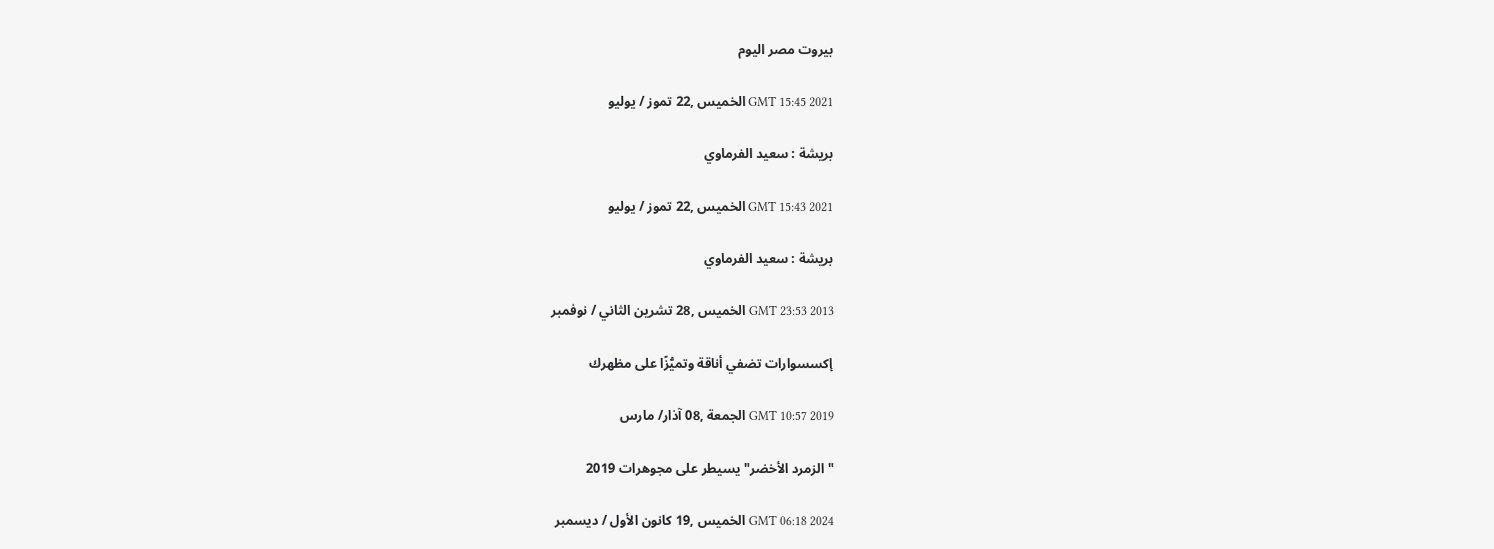بيروت مصر اليوم

GMT 15:45 2021 الخميس ,22 تموز / يوليو

بريشة : سعيد الفرماوي

GMT 15:43 2021 الخميس ,22 تموز / يوليو

بريشة : سعيد الفرماوي

GMT 23:53 2013 الخميس ,28 تشرين الثاني / نوفمبر

إكسسوارات تضفي أناقة وتميُّزًا على مظهرك

GMT 10:57 2019 الجمعة ,08 آذار/ مارس

"الزمرد الأخضر" يسيطر على مجوهرات 2019

GMT 06:18 2024 الخميس ,19 كانون الأول / ديسمبر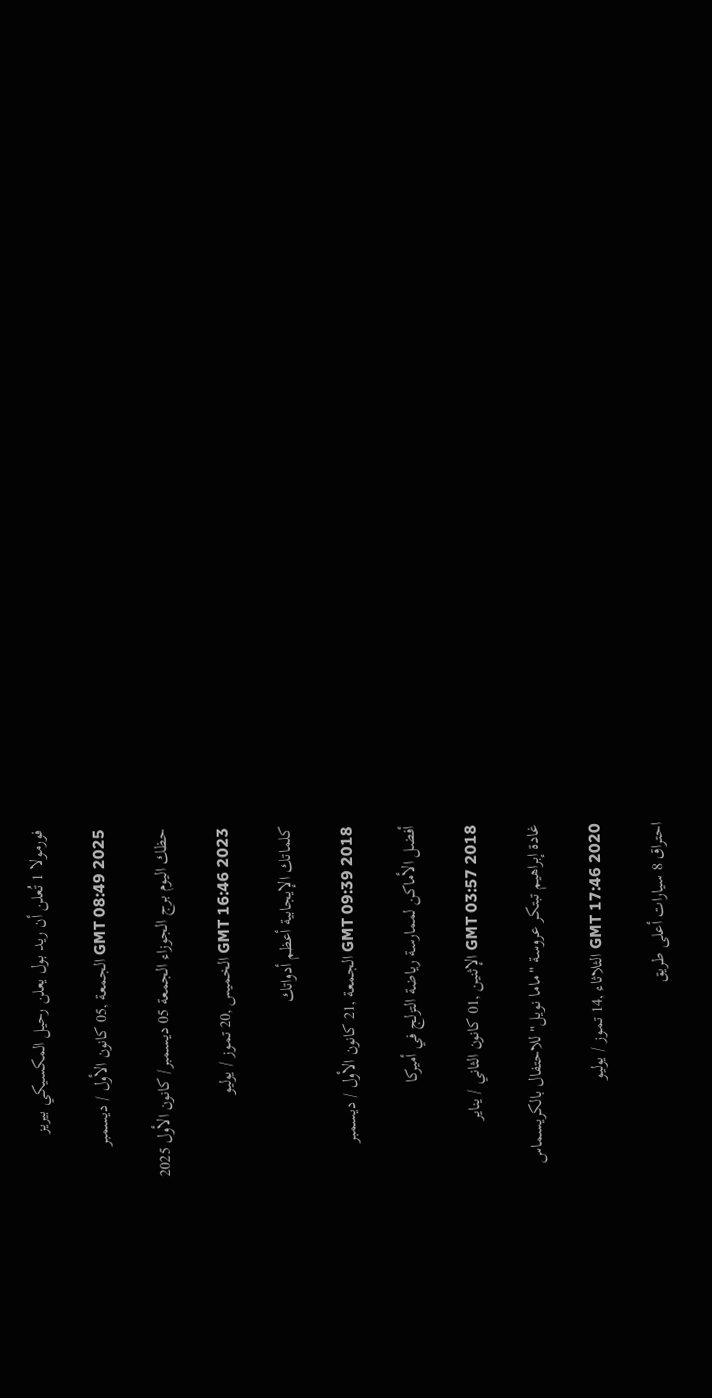فورمولا 1 تُعلن أن ريد بول يعلن رحيل المكسيكي بيريز

GMT 08:49 2025 الجمعة ,05 كانون الأول / ديسمبر

حظك اليوم برج الجوزاء الجمعة 05 ديسمبر/ كانون الأول 2025

GMT 16:46 2023 الخميس ,20 تموز / يوليو

كلماتك الإيجابية أعظم أدواتك

GMT 09:39 2018 الجمعة ,21 كانون الأول / ديسمبر

أفضل الأماكن لممارسة رياضة التزلج في أميركا

GMT 03:57 2018 الإثنين ,01 كانون الثاني / يناير

غادة إبراهيم تبتكر عروسة "ماما نويل" للاحتفال بالكريسماس

GMT 17:46 2020 الثلاثاء ,14 تموز / يوليو

احتراق 8 سيارات أعلى طريق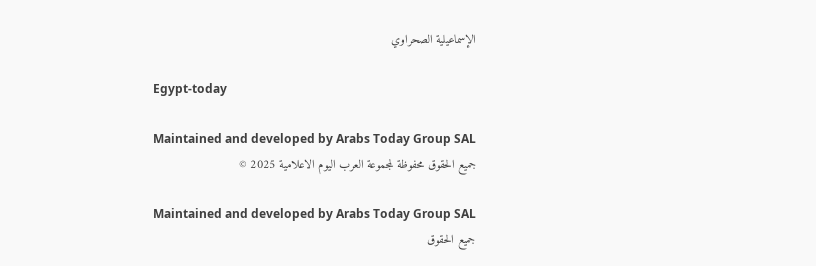الإسماعيلية الصحراوي

Egypt-today

Maintained and developed by Arabs Today Group SAL
جميع الحقوق محفوظة لمجموعة العرب اليوم الاعلامية 2025 ©

Maintained and developed by Arabs Today Group SAL
جميع الحقوق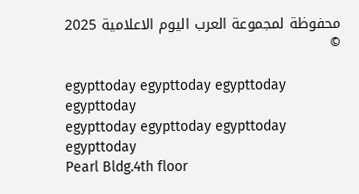محفوظة لمجموعة العرب اليوم الاعلامية 2025 ©

egypttoday egypttoday egypttoday egypttoday
egypttoday egypttoday egypttoday
egypttoday
Pearl Bldg.4th floor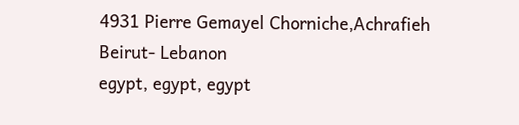4931 Pierre Gemayel Chorniche,Achrafieh Beirut- Lebanon
egypt, egypt, egypt